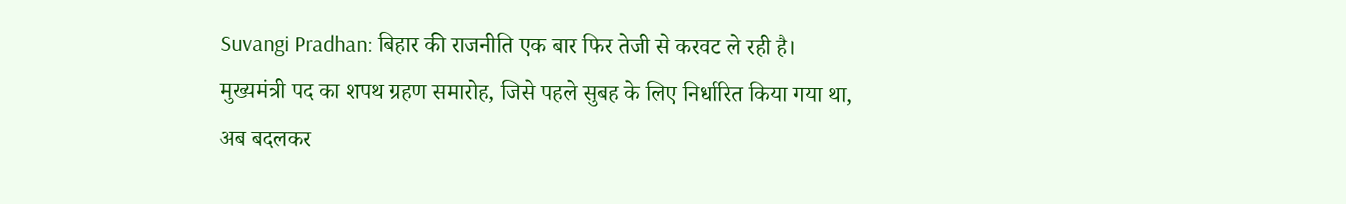Suvangi Pradhan: बिहार की राजनीति एक बार फिर तेजी से करवट ले रही है। मुख्यमंत्री पद का शपथ ग्रहण समारोह, जिसे पहले सुबह के लिए निर्धारित किया गया था, अब बदलकर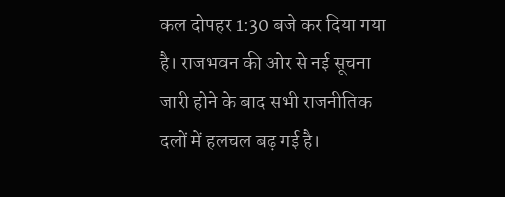कल दोपहर 1:30 बजे कर दिया गया है। राजभवन की ओर से नई सूचना जारी होने के बाद सभी राजनीतिक दलों में हलचल बढ़ गई है।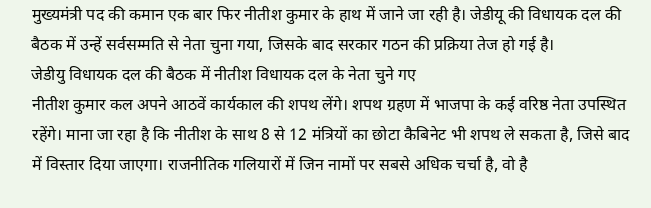मुख्यमंत्री पद की कमान एक बार फिर नीतीश कुमार के हाथ में जाने जा रही है। जेडीयू की विधायक दल की बैठक में उन्हें सर्वसम्मति से नेता चुना गया, जिसके बाद सरकार गठन की प्रक्रिया तेज हो गई है।
जेडीयु विधायक दल की बैठक में नीतीश विधायक दल के नेता चुने गए
नीतीश कुमार कल अपने आठवें कार्यकाल की शपथ लेंगे। शपथ ग्रहण में भाजपा के कई वरिष्ठ नेता उपस्थित रहेंगे। माना जा रहा है कि नीतीश के साथ 8 से 12 मंत्रियों का छोटा कैबिनेट भी शपथ ले सकता है, जिसे बाद में विस्तार दिया जाएगा। राजनीतिक गलियारों में जिन नामों पर सबसे अधिक चर्चा है, वो है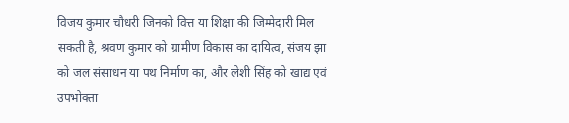विजय कुमार चौधरी जिनको वित्त या शिक्षा की जिम्मेदारी मिल सकती है, श्रवण कुमार को ग्रामीण विकास का दायित्व, संजय झा को जल संसाधन या पथ निर्माण का, और लेशी सिंह को खाद्य एवं उपभोक्ता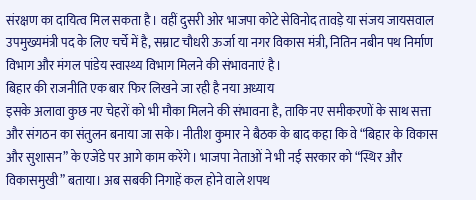संरक्षण का दायित्व मिल सकता है। वहीं दुसरी ओर भाजपा कोटे सेविनोद तावड़े या संजय जायसवाल उपमुख्यमंत्री पद के लिए चर्चे में है, सम्राट चौधरी ऊर्जा या नगर विकास मंत्री, नितिन नबीन पथ निर्माण विभाग और मंगल पांडेय स्वास्थ्य विभाग मिलने की संभावनाएं है।
बिहार की राजनीति एक बार फिर लिखने जा रही है नया अध्याय
इसके अलावा कुछ नए चेहरों को भी मौका मिलने की संभावना है, ताकि नए समीकरणों के साथ सत्ता और संगठन का संतुलन बनाया जा सके। नीतीश कुमार ने बैठक के बाद कहा कि वे “बिहार के विकास और सुशासन” के एजेंडे पर आगे काम करेंगे। भाजपा नेताओं ने भी नई सरकार को “स्थिर और विकासमुखी” बताया। अब सबकी निगाहें कल होने वाले शपथ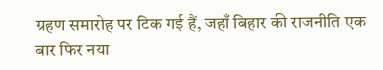ग्रहण समारोह पर टिक गई हैं, जहाँ बिहार की राजनीति एक बार फिर नया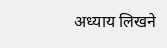अध्याय लिखने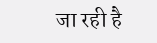जा रही है